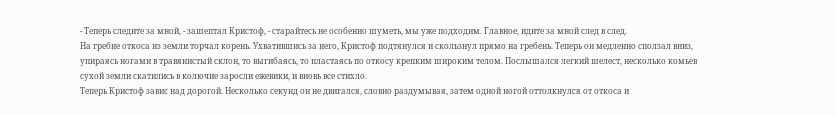- Теперь следите за мной, - зашептал Кристоф, - старайтесь не особенно шуметь, мы уже подходим. Главное, идите за мной след в след.
На гребне откоса из земли торчал корень. Ухватившись за него, Кристоф подтянулся и скользнул прямо на гребень. Теперь он медленно сползал вниз, упираясь ногами в травянистый склон, то выгибаясь, то пластаясь по откосу крепким широким телом. Послышался легкий шелест, несколько комьев сухой земли скатились в колючие заросли ежевики, и вновь все стихло.
Теперь Кристоф завис над дорогой. Несколько секунд он не двигался, словно раздумывая, затем одной ногой оттолкнулся от откоса и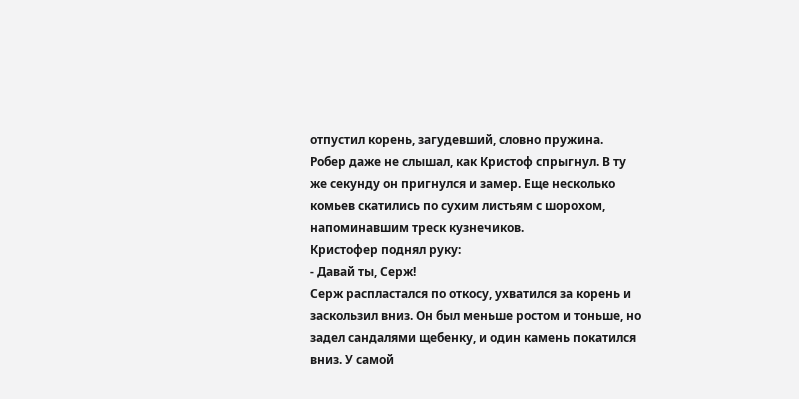отпустил корень, загудевший, словно пружина. Робер даже не слышал, как Кристоф спрыгнул. В ту же секунду он пригнулся и замер. Еще несколько комьев скатились по сухим листьям с шорохом, напоминавшим треск кузнечиков.
Кристофер поднял руку:
- Давай ты, Серж!
Серж распластался по откосу, ухватился за корень и заскользил вниз. Он был меньше ростом и тоньше, но задел сандалями щебенку, и один камень покатился вниз. У самой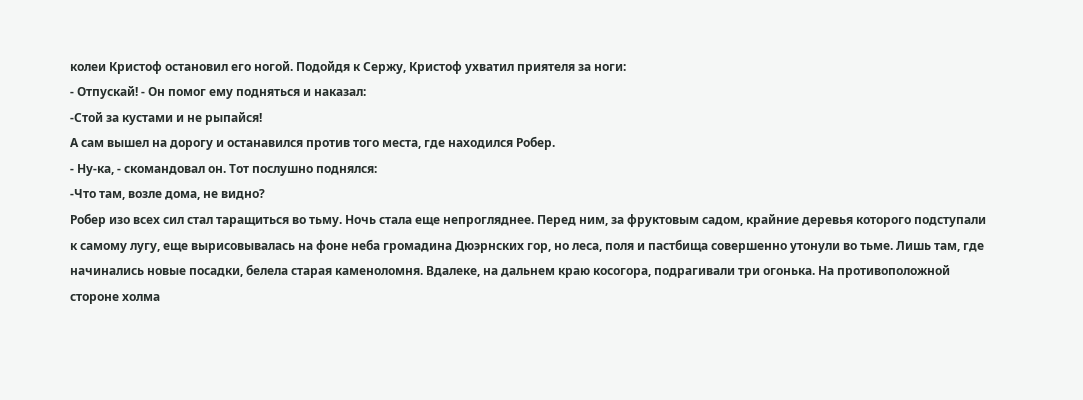колеи Кристоф остановил его ногой. Подойдя к Сержу, Кристоф ухватил приятеля за ноги:
- Отпускай! - Он помог ему подняться и наказал:
-Стой за кустами и не рыпайся!
А сам вышел на дорогу и останавился против того места, где находился Робер.
- Ну-ка, - скомандовал он. Тот послушно поднялся:
-Что там, возле дома, не видно?
Робер изо всех сил стал таращиться во тьму. Ночь стала еще непрогляднее. Перед ним, за фруктовым садом, крайние деревья которого подступали к самому лугу, еще вырисовывалась на фоне неба громадина Дюэрнских гор, но леса, поля и пастбища совершенно утонули во тьме. Лишь там, где начинались новые посадки, белела старая каменоломня. Вдалеке, на дальнем краю косогора, подрагивали три огонька. На противоположной стороне холма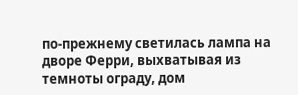по-прежнему светилась лампа на дворе Ферри, выхватывая из темноты ограду, дом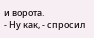и ворота.
- Ну как, - спросил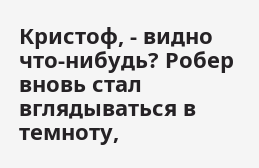Кристоф, - видно что-нибудь? Робер вновь стал вглядываться в темноту,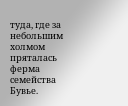туда, где за небольшим холмом пряталась ферма семейства Бувье.